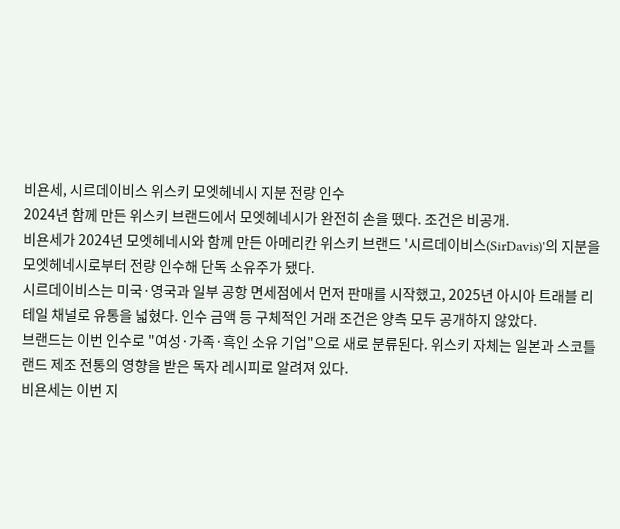비욘세, 시르데이비스 위스키 모엣헤네시 지분 전량 인수
2024년 함께 만든 위스키 브랜드에서 모엣헤네시가 완전히 손을 뗐다. 조건은 비공개.
비욘세가 2024년 모엣헤네시와 함께 만든 아메리칸 위스키 브랜드 '시르데이비스(SirDavis)'의 지분을 모엣헤네시로부터 전량 인수해 단독 소유주가 됐다.
시르데이비스는 미국·영국과 일부 공항 면세점에서 먼저 판매를 시작했고, 2025년 아시아 트래블 리테일 채널로 유통을 넓혔다. 인수 금액 등 구체적인 거래 조건은 양측 모두 공개하지 않았다.
브랜드는 이번 인수로 "여성·가족·흑인 소유 기업"으로 새로 분류된다. 위스키 자체는 일본과 스코틀랜드 제조 전통의 영향을 받은 독자 레시피로 알려져 있다.
비욘세는 이번 지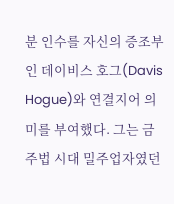분 인수를 자신의 증조부인 데이비스 호그(Davis Hogue)와 연결지어 의미를 부여했다. 그는 금주법 시대 밀주업자였던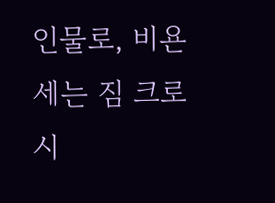인물로, 비욘세는 짐 크로 시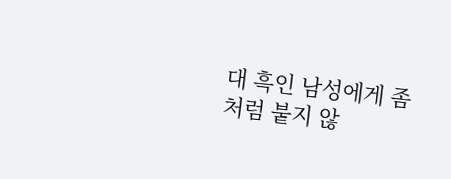대 흑인 남성에게 좀처럼 붙지 않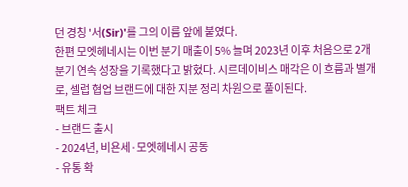던 경칭 '서(Sir)'를 그의 이름 앞에 붙였다.
한편 모엣헤네시는 이번 분기 매출이 5% 늘며 2023년 이후 처음으로 2개 분기 연속 성장을 기록했다고 밝혔다. 시르데이비스 매각은 이 흐름과 별개로, 셀럽 협업 브랜드에 대한 지분 정리 차원으로 풀이된다.
팩트 체크
- 브랜드 출시
- 2024년, 비욘세·모엣헤네시 공동
- 유통 확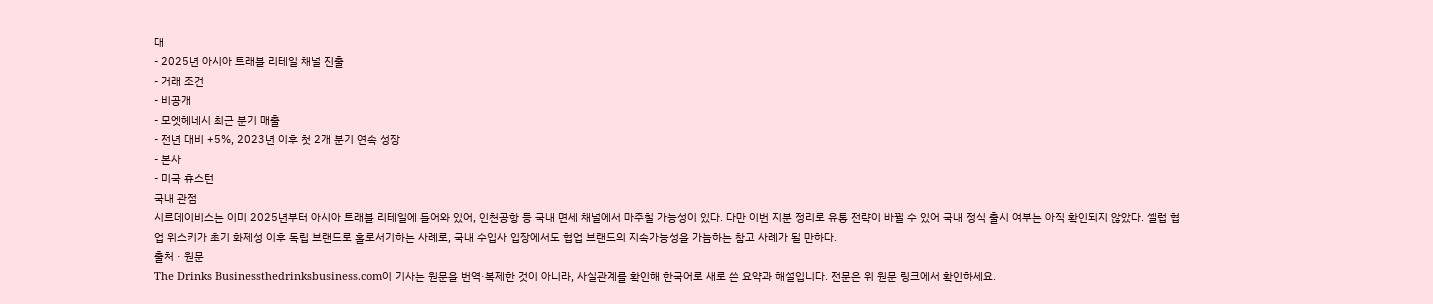대
- 2025년 아시아 트래블 리테일 채널 진출
- 거래 조건
- 비공개
- 모엣헤네시 최근 분기 매출
- 전년 대비 +5%, 2023년 이후 첫 2개 분기 연속 성장
- 본사
- 미국 휴스턴
국내 관점
시르데이비스는 이미 2025년부터 아시아 트래블 리테일에 들어와 있어, 인천공항 등 국내 면세 채널에서 마주칠 가능성이 있다. 다만 이번 지분 정리로 유통 전략이 바뀔 수 있어 국내 정식 출시 여부는 아직 확인되지 않았다. 셀럽 협업 위스키가 초기 화제성 이후 독립 브랜드로 홀로서기하는 사례로, 국내 수입사 입장에서도 협업 브랜드의 지속가능성을 가늠하는 참고 사례가 될 만하다.
출처 · 원문
The Drinks Businessthedrinksbusiness.com이 기사는 원문을 번역·복제한 것이 아니라, 사실관계를 확인해 한국어로 새로 쓴 요약과 해설입니다. 전문은 위 원문 링크에서 확인하세요.